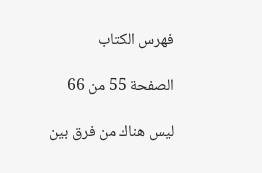فهرس الكتاب

الصفحة 55 من 66

ليس هناك من فرق بين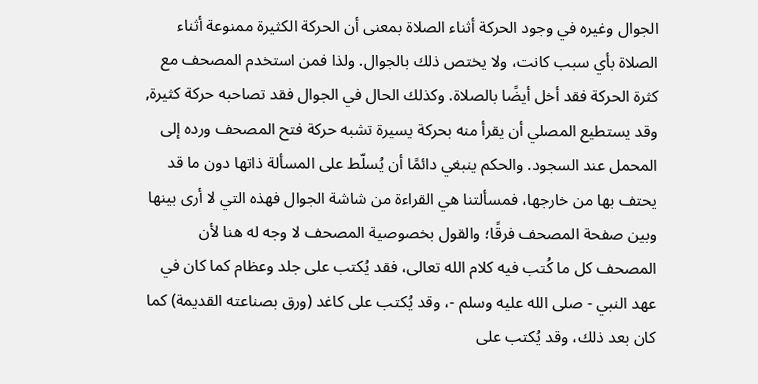الجوال وغيره في وجود الحركة أثناء الصلاة بمعنى أن الحركة الكثيرة ممنوعة أثناء الصلاة بأي سبب كانت، ولا يختص ذلك بالجوال. ولذا فمن استخدم المصحف مع كثرة الحركة فقد أخل أيضًا بالصلاة. وكذلك الحال في الجوال فقد تصاحبه حركة كثيرة, وقد يستطيع المصلي أن يقرأ منه بحركة يسيرة تشبه حركة فتح المصحف ورده إلى المحمل عند السجود. والحكم ينبغي دائمًا أن يُسلّط على المسألة ذاتها دون ما قد يحتف بها من خارجها، فمسألتنا هي القراءة من شاشة الجوال فهذه التي لا أرى بينها وبين صفحة المصحف فرقًا؛ والقول بخصوصية المصحف لا وجه له هنا لأن المصحف كل ما كُتب فيه كلام الله تعالى، فقد يُكتب على جلد وعظام كما كان في عهد النبي - صلى الله عليه وسلم -، وقد يُكتب على كاغد (ورق بصناعته القديمة) كما كان بعد ذلك، وقد يُكتب على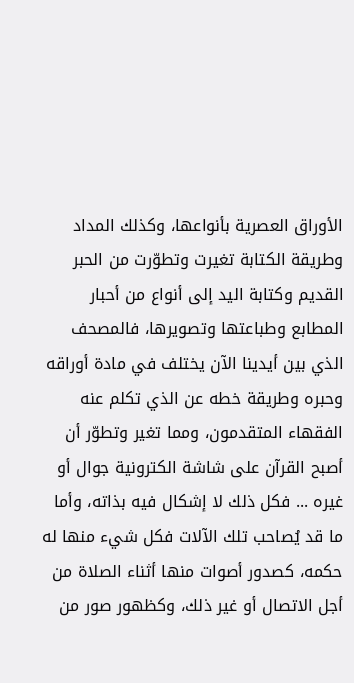الأوراق العصرية بأنواعها، وكذلك المداد وطريقة الكتابة تغيرت وتطوّرت من الحبر القديم وكتابة اليد إلى أنواع من أحبار المطابع وطباعتها وتصويرها، فالمصحف الذي بين أيدينا الآن يختلف في مادة أوراقه وحبره وطريقة خطه عن الذي تكلم عنه الفقهاء المتقدمون، ومما تغير وتطوّر أن أصبح القرآن على شاشة الكترونية جوال أو غيره ... فكل ذلك لا إشكال فيه بذاته، وأما ما قد يُصاحب تلك الآلات فكل شيء منها له حكمه، كصدور أصوات منها أثناء الصلاة من أجل الاتصال أو غير ذلك، وكظهور صور من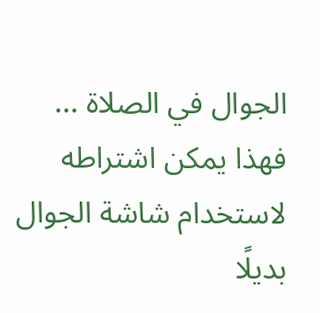الجوال في الصلاة ... فهذا يمكن اشتراطه لاستخدام شاشة الجوال بديلًا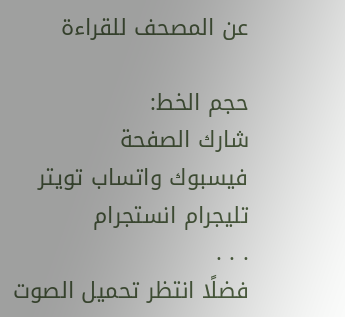عن المصحف للقراءة

حجم الخط:
شارك الصفحة
فيسبوك واتساب تويتر تليجرام انستجرام
. . .
فضلًا انتظر تحميل الصوت